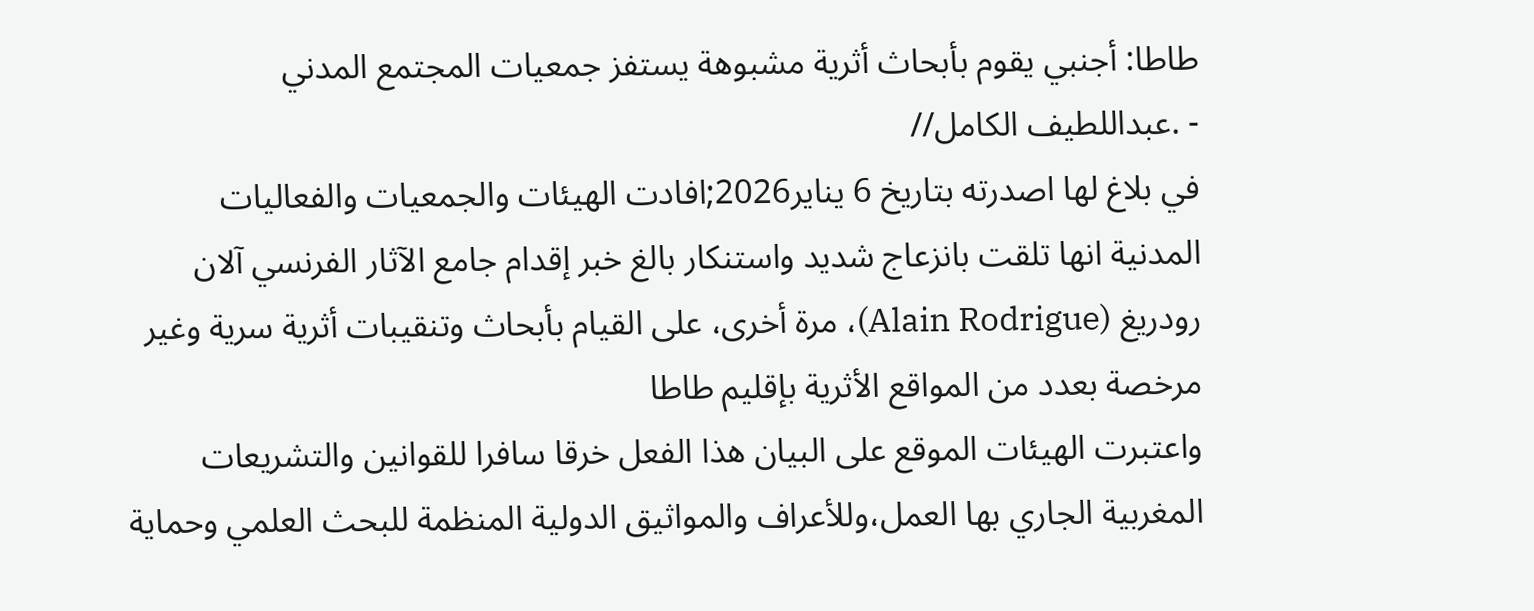طاطا: أجنبي يقوم بأبحاث أثرية مشبوهة يستفز جمعيات المجتمع المدني
- .عبداللطيف الكامل//
في بلاغ لها اصدرته بتاريخ 6 يناير2026;افادت الهيئات والجمعيات والفعاليات المدنية انها تلقت بانزعاج شديد واستنكار بالغ خبر إقدام جامع الآثار الفرنسي آلان رودريغ (Alain Rodrigue)، مرة أخرى، على القيام بأبحاث وتنقيبات أثرية سرية وغير مرخصة بعدد من المواقع الأثرية بإقليم طاطا
واعتبرت الهيئات الموقع على البيان هذا الفعل خرقا سافرا للقوانين والتشريعات المغربية الجاري بها العمل،وللأعراف والمواثيق الدولية المنظمة للبحث العلمي وحماية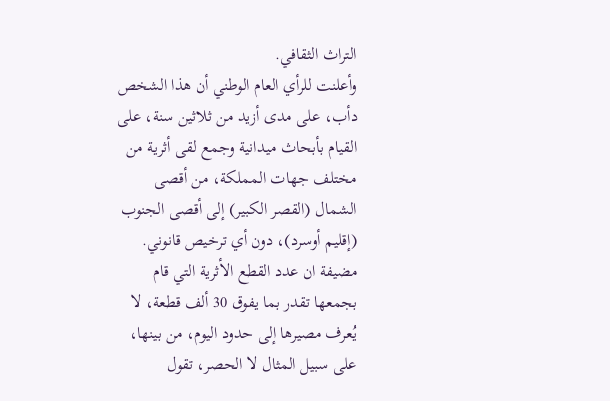التراث الثقافي.
وأعلنت للرأي العام الوطني أن هذا الشخص دأب، على مدى أزيد من ثلاثين سنة، على القيام بأبحاث ميدانية وجمع لقى أثرية من مختلف جهات المملكة، من أقصى الشمال (القصر الكبير) إلى أقصى الجنوب (إقليم أوسرد)، دون أي ترخيص قانوني.
مضيفة ان عدد القطع الأثرية التي قام بجمعها تقدر بما يفوق 30 ألف قطعة، لا يُعرف مصيرها إلى حدود اليوم، من بينها، على سبيل المثال لا الحصر، تقول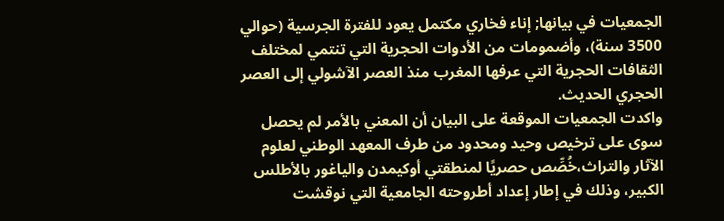الجمعيات في بيانها; إناء فخاري مكتمل يعود للفترة الجرسية (حوالي 3500 سنة)، وأضمومات من الأدوات الحجرية التي تنتمي لمختلف الثقافات الحجرية التي عرفها المغرب منذ العصر الآشولي إلى العصر الحجري الحديث.
واكدت الجمعيات الموقعة على البيان أن المعني بالأمر لم يحصل سوى على ترخيص وحيد ومحدود من طرف المعهد الوطني لعلوم الآثار والتراث،خُصِّص حصريًا لمنطقتي أوكيمدن والياغور بالأطلس الكبير، وذلك في إطار إعداد أطروحته الجامعية التي نوقشت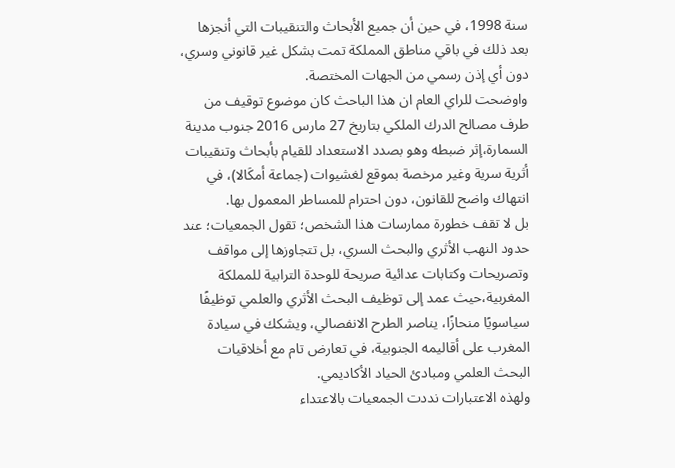سنة 1998، في حين أن جميع الأبحاث والتنقيبات التي أنجزها بعد ذلك في باقي مناطق المملكة تمت بشكل غير قانوني وسري، دون أي إذن رسمي من الجهات المختصة.
واوضحت للراي العام ان هذا الباحث كان موضوع توقيف من طرف مصالح الدرك الملكي بتاريخ 27 مارس 2016 جنوب مدينة السمارة،إثر ضبطه وهو بصدد الاستعداد للقيام بأبحاث وتنقيبات أثرية سرية وغير مرخصة بموقع لغشيوات (جماعة أمكَالا)، في انتهاك واضح للقانون، دون احترام للمساطر المعمول بها.
بل لا تقف خطورة ممارسات هذا الشخص؛ تقول الجمعيات؛ عند حدود النهب الأثري والبحث السري، بل تتجاوزها إلى مواقف وتصريحات وكتابات عدائية صريحة للوحدة الترابية للمملكة المغربية،حيث عمد إلى توظيف البحث الأثري والعلمي توظيفًا سياسويًا منحازًا، يناصر الطرح الانفصالي، ويشكك في سيادة المغرب على أقاليمه الجنوبية، في تعارض تام مع أخلاقيات البحث العلمي ومبادئ الحياد الأكاديمي.
ولهذه الاعتبارات نددت الجمعيات بالاعتداء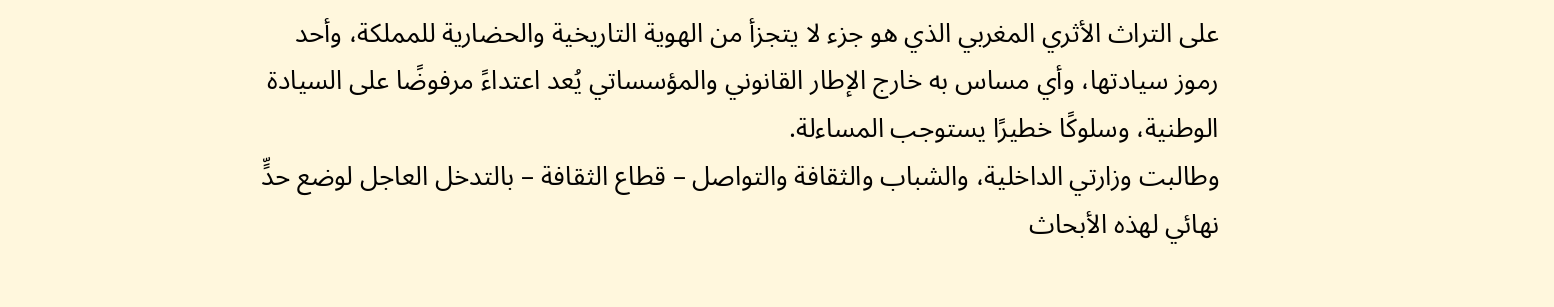على التراث الأثري المغربي الذي هو جزء لا يتجزأ من الهوية التاريخية والحضارية للمملكة، وأحد رموز سيادتها، وأي مساس به خارج الإطار القانوني والمؤسساتي يُعد اعتداءً مرفوضًا على السيادة الوطنية، وسلوكًا خطيرًا يستوجب المساءلة.
وطالبت وزارتي الداخلية، والشباب والثقافة والتواصل – قطاع الثقافة – بالتدخل العاجل لوضع حدٍّ نهائي لهذه الأبحاث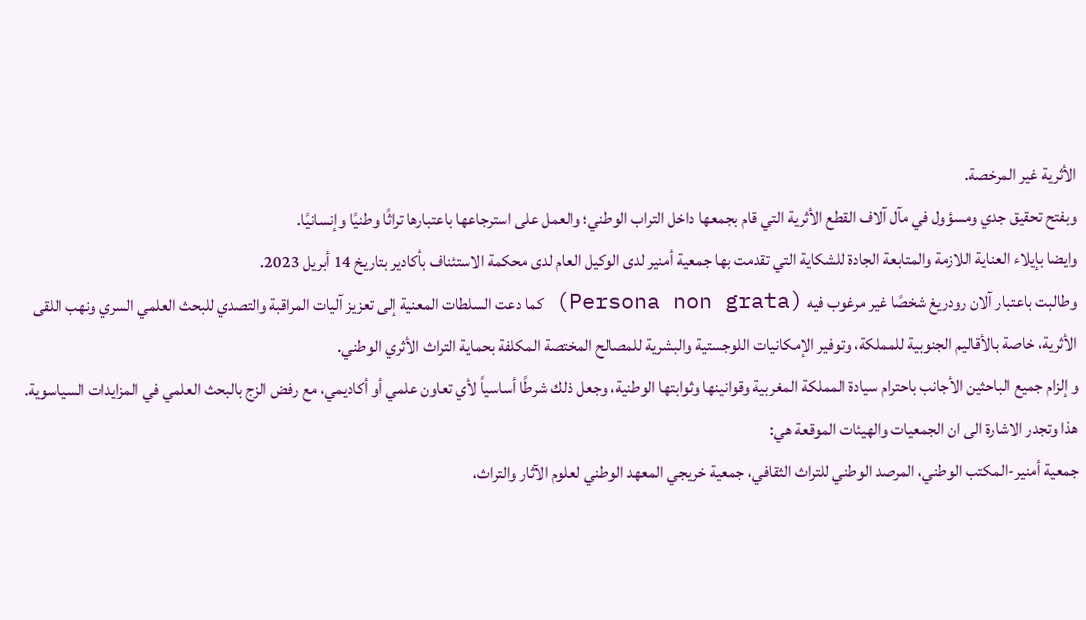الأثرية غير المرخصة.
وبفتح تحقيق جدي ومسؤول في مآل آلاف القطع الأثرية التي قام بجمعها داخل التراب الوطني؛ والعمل على استرجاعها باعتبارها تراثًا وطنيًا وإنسانيًا.
وايضا بإيلاء العناية اللازمة والمتابعة الجادة للشكاية التي تقدمت بها جمعية أمنير لدى الوكيل العام لدى محكمة الاستئناف بأكادير بتاريخ 14 أبريل 2023.
وطالبت باعتبار آلان رودريغ شخصًا غير مرغوب فيه (Persona non grata) كما دعت السلطات المعنية إلى تعزيز آليات المراقبة والتصدي للبحث العلمي السري ونهب اللقى الأثرية، خاصة بالأقاليم الجنوبية للمملكة، وتوفير الإمكانيات اللوجستية والبشرية للمصالح المختصة المكلفة بحماية التراث الأثري الوطني.
و إلزام جميع الباحثين الأجانب باحترام سيادة المملكة المغربية وقوانينها وثوابتها الوطنية، وجعل ذلك شرطًا أساسياً لأي تعاون علمي أو أكاديمي، مع رفض الزج بالبحث العلمي في المزايدات السياسوية.
هذا وتجدر الاشارة الى ان الجمعيات والهيئات الموقعة هي:
جمعية أمنير-المكتب الوطني، المرصد الوطني للتراث الثقافي، جمعية خريجي المعهد الوطني لعلوم الآثار والتراث،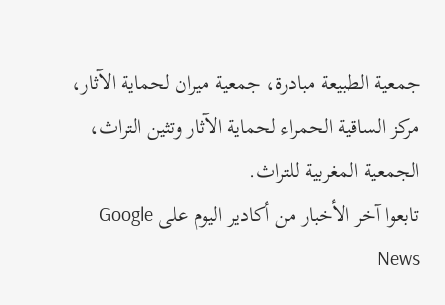جمعية الطبيعة مبادرة، جمعية ميران لحماية الآثار، مركز الساقية الحمراء لحماية الآثار وتثين التراث، الجمعية المغربية للتراث.
تابعوا آخر الأخبار من أكادير اليوم على Google News